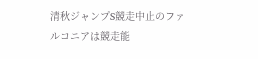清秋ジャンプS競走中止のファルコニアは競走能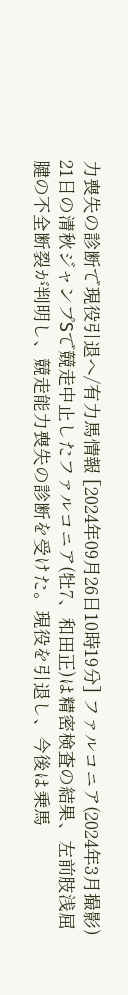力喪失の診断で現役引退へ/有力馬情報 [2024年09月26日10時19分] ファルコニア(2024年3月撮影) 21日の清秋ジャンプSで競走中止したファルコニア(牡7、和田正)は精密検査の結果、左前肢浅屈腱の不全断裂が判明し、競走能力喪失の診断を受けた。現役を引退し、今後は乗馬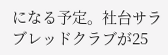になる予定。社台サラブレッドクラブが25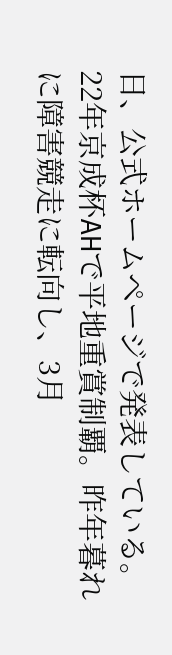日、公式ホームページで発表している。22年京成杯AHで平地重賞制覇。昨年暮れに障害競走に転向し、3月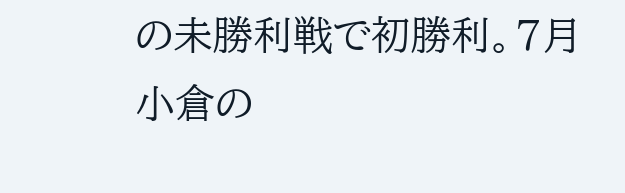の未勝利戦で初勝利。7月小倉の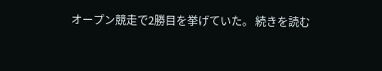オープン競走で2勝目を挙げていた。 続きを読む